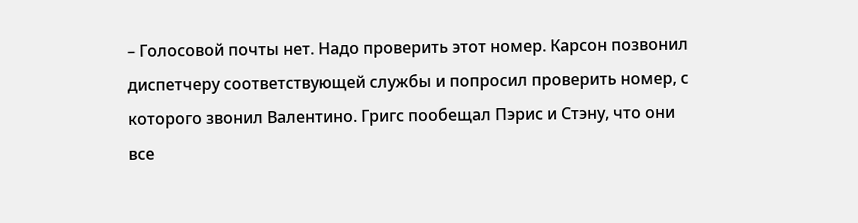– Голосовой почты нет. Надо проверить этот номер. Карсон позвонил диспетчеру соответствующей службы и попросил проверить номер, с которого звонил Валентино. Григс пообещал Пэрис и Стэну, что они все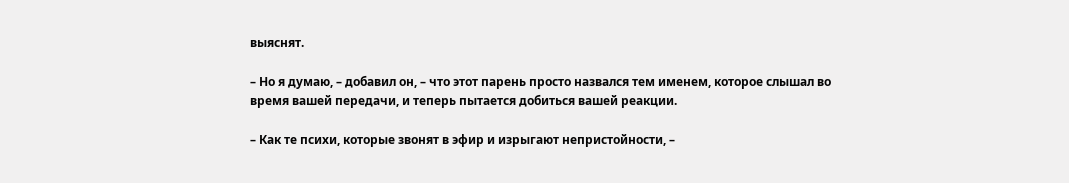выяснят.

– Но я думаю, – добавил он, – что этот парень просто назвался тем именем, которое слышал во время вашей передачи, и теперь пытается добиться вашей реакции.

– Как те психи, которые звонят в эфир и изрыгают непристойности, –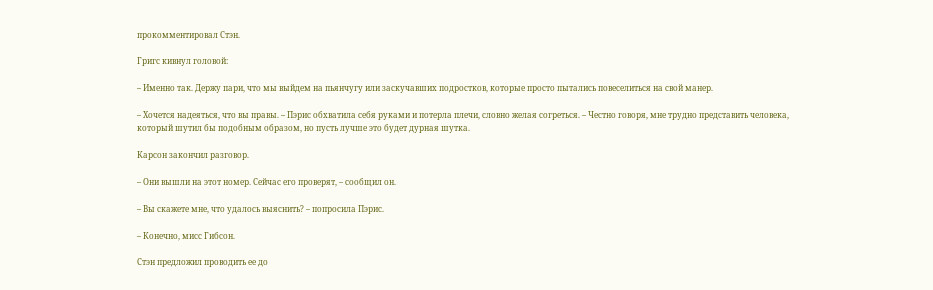прокомментировал Стэн.

Григс кивнул головой:

– Именно так. Держу пари, что мы выйдем на пьянчугу или заскучавших подростков, которые просто пытались повеселиться на свой манер.

– Хочется надеяться, что вы правы. – Пэрис обхватила себя руками и потерла плечи, словно желая согреться. – Честно говоря, мне трудно представить человека, который шутил бы подобным образом, но пусть лучше это будет дурная шутка.

Карсон закончил разговор.

– Они вышли на этот номер. Сейчас его проверят, – сообщил он.

– Вы скажете мне, что удалось выяснить? – попросила Пэрис.

– Конечно, мисс Гибсон.

Стэн предложил проводить ее до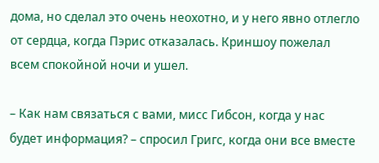дома, но сделал это очень неохотно, и у него явно отлегло от сердца, когда Пэрис отказалась. Криншоу пожелал всем спокойной ночи и ушел.

– Как нам связаться с вами, мисс Гибсон, когда у нас будет информация? – спросил Григс, когда они все вместе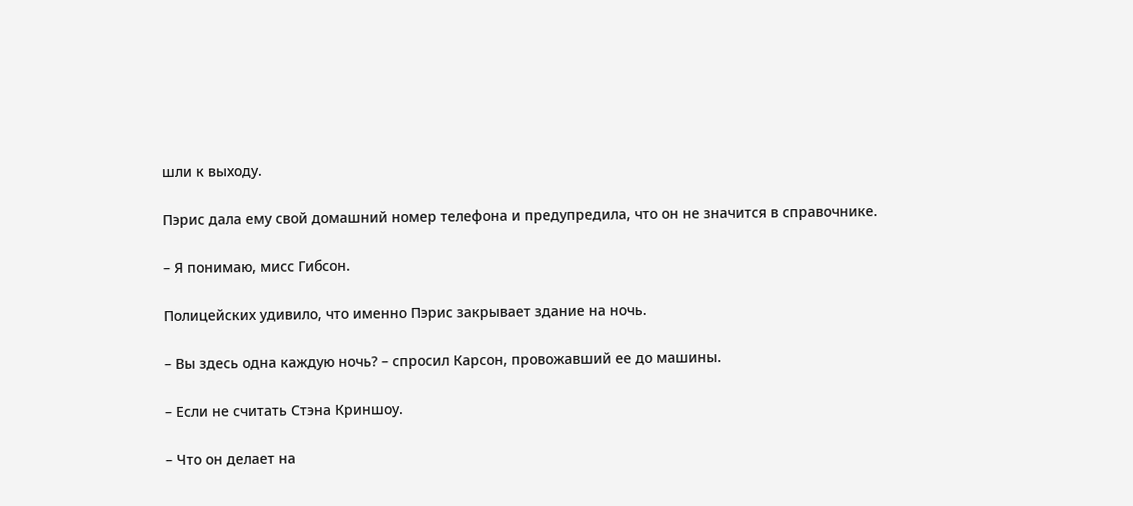шли к выходу.

Пэрис дала ему свой домашний номер телефона и предупредила, что он не значится в справочнике.

– Я понимаю, мисс Гибсон.

Полицейских удивило, что именно Пэрис закрывает здание на ночь.

– Вы здесь одна каждую ночь? – спросил Карсон, провожавший ее до машины.

– Если не считать Стэна Криншоу.

– Что он делает на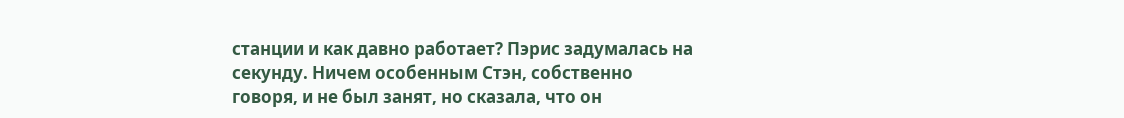станции и как давно работает? Пэрис задумалась на секунду. Ничем особенным Стэн, собственно говоря, и не был занят, но сказала, что он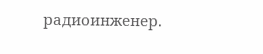радиоинженер.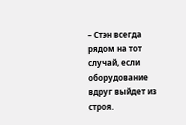– Стэн всегда рядом на тот случай, если оборудование вдруг выйдет из строя.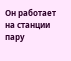Он работает на станции пару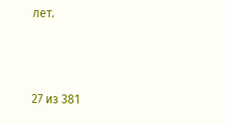лет.



27 из 381